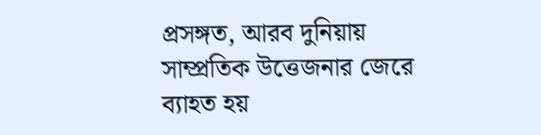প্রসঙ্গত, আরব দুনিয়ায় সাম্প্রতিক উত্তেজনার জেরে ব্যাহত হয়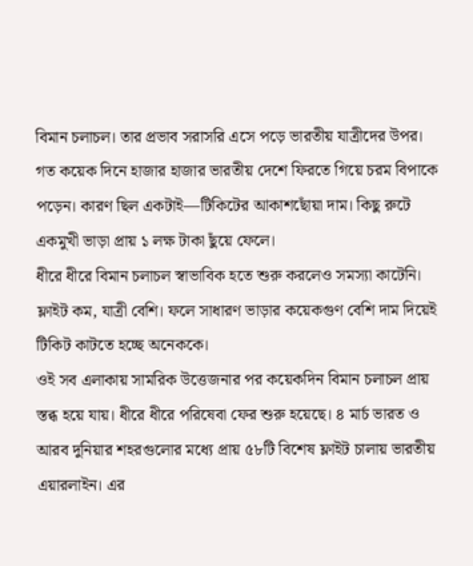বিমান চলাচল। তার প্রভাব সরাসরি এসে পড়ে ভারতীয় যাত্রীদের উপর। গত কয়েক দিনে হাজার হাজার ভারতীয় দেশে ফিরতে গিয়ে চরম বিপাকে পড়েন। কারণ ছিল একটাই—টিকিটের আকাশছোঁয়া দাম। কিছু রুটে একমুখী ভাড়া প্রায় ১ লক্ষ টাকা ছুঁয়ে ফেলে।
ধীরে ধীরে বিমান চলাচল স্বাভাবিক হতে শুরু করলেও সমস্যা কাটেনি। ফ্লাইট কম, যাত্রী বেশি। ফলে সাধারণ ভাড়ার কয়েকগুণ বেশি দাম দিয়েই টিকিট কাটতে হচ্ছে অনেককে।
ওই সব এলাকায় সামরিক উত্তেজনার পর কয়েকদিন বিমান চলাচল প্রায় স্তব্ধ হয়ে যায়। ধীরে ধীরে পরিষেবা ফের শুরু হয়েছে। ৪ মার্চ ভারত ও আরব দুনিয়ার শহরগুলোর মধ্যে প্রায় ৫৮টি বিশেষ ফ্লাইট চালায় ভারতীয় এয়ারলাইন। এর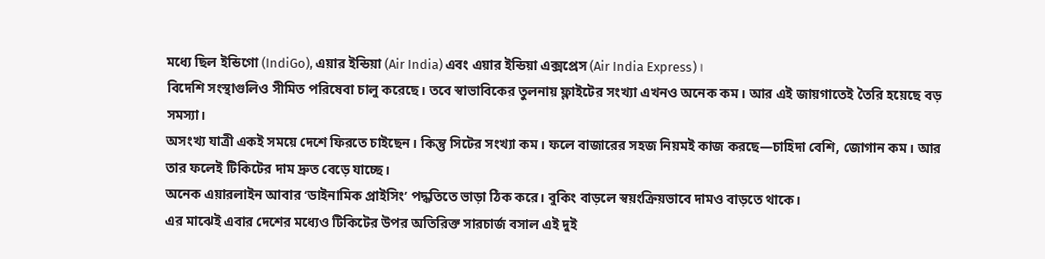মধ্যে ছিল ইন্ডিগো (IndiGo), এয়ার ইন্ডিয়া (Air India) এবং এয়ার ইন্ডিয়া এক্সপ্রেস (Air India Express)।
বিদেশি সংস্থাগুলিও সীমিত পরিষেবা চালু করেছে। তবে স্বাভাবিকের তুলনায় ফ্লাইটের সংখ্যা এখনও অনেক কম। আর এই জায়গাতেই তৈরি হয়েছে বড় সমস্যা।
অসংখ্য যাত্রী একই সময়ে দেশে ফিরতে চাইছেন। কিন্তু সিটের সংখ্যা কম। ফলে বাজারের সহজ নিয়মই কাজ করছে—চাহিদা বেশি, জোগান কম। আর তার ফলেই টিকিটের দাম দ্রুত বেড়ে যাচ্ছে।
অনেক এয়ারলাইন আবার ‘ডাইনামিক প্রাইসিং’ পদ্ধতিতে ভাড়া ঠিক করে। বুকিং বাড়লে স্বয়ংক্রিয়ভাবে দামও বাড়তে থাকে।
এর মাঝেই এবার দেশের মধ্যেও টিকিটের উপর অতিরিক্ত সারচার্জ বসাল এই দুই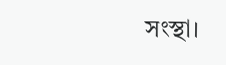সংস্থা।